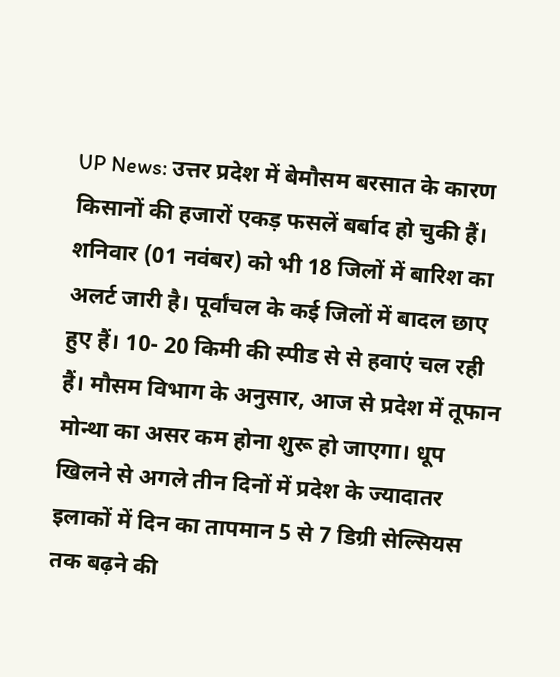UP News: उत्तर प्रदेश में बेमौसम बरसात के कारण किसानों की हजारों एकड़ फसलें बर्बाद हो चुकी हैं। शनिवार (01 नवंबर) को भी 18 जिलों में बारिश का अलर्ट जारी है। पूर्वांचल के कई जिलों में बादल छाए हुए हैं। 10- 20 किमी की स्पीड से से हवाएं चल रही हैं। मौसम विभाग के अनुसार, आज से प्रदेश में तूफान मोन्था का असर कम होना शुरू हो जाएगा। धूप खिलने से अगले तीन दिनों में प्रदेश के ज्यादातर इलाकों में दिन का तापमान 5 से 7 डिग्री सेल्सियस तक बढ़ने की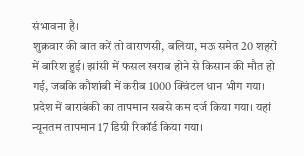संभावना है।
शुक्रवार की बात करें तो वाराणसी, बलिया, मऊ समेत 20 शहरों में बारिश हुई। झांसी में फसल खराब होने से किसान की मौत हो गई, जबकि कौशांबी में करीब 1000 क्विंटल धान भीग गया। प्रदेश में बाराबंकी का तापमान सबसे कम दर्ज किया गया। यहां न्यूनतम तापमान 17 डिग्री रिकॉर्ड किया गया।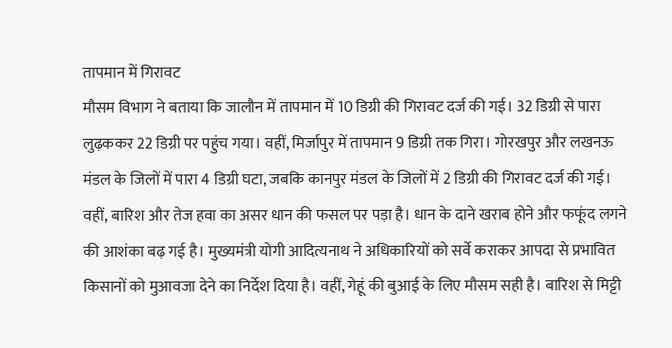तापमान में गिरावट
मौसम विभाग ने बताया कि जालौन में तापमान में 10 डिग्री की गिरावट दर्ज की गई। 32 डिग्री से पारा लुढ़ककर 22 डिग्री पर पहुंच गया। वहीं, मिर्जापुर में तापमान 9 डिग्री तक गिरा। गोरखपुर और लखनऊ मंडल के जिलों में पारा 4 डिग्री घटा, जबकि कानपुर मंडल के जिलों में 2 डिग्री की गिरावट दर्ज की गई।
वहीं, बारिश और तेज हवा का असर धान की फसल पर पड़ा है। धान के दाने खराब होने और फफूंद लगने की आशंका बढ़ गई है। मुख्यमंत्री योगी आदित्यनाथ ने अधिकारियों को सर्वे कराकर आपदा से प्रभावित किसानों को मुआवजा देने का निर्देश दिया है। वहीं, गेहूं की बुआई के लिए मौसम सही है। बारिश से मिट्टी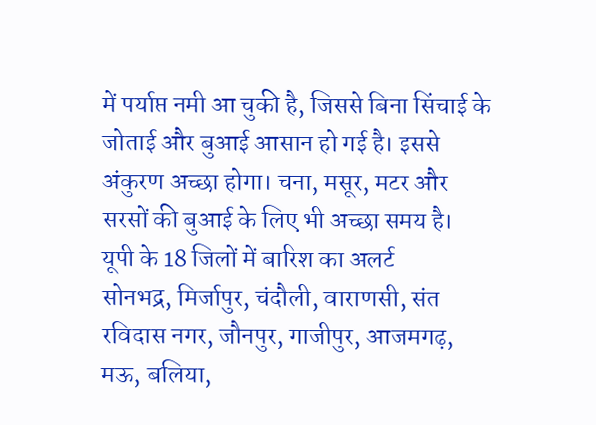में पर्याप्त नमी आ चुकी है, जिससे बिना सिंचाई के जोताई और बुआई आसान हो गई है। इससे अंकुरण अच्छा होगा। चना, मसूर, मटर और सरसों की बुआई के लिए भी अच्छा समय है।
यूपी के 18 जिलों में बारिश का अलर्ट
सोनभद्र, मिर्जापुर, चंदौली, वाराणसी, संत रविदास नगर, जौनपुर, गाजीपुर, आजमगढ़, मऊ, बलिया,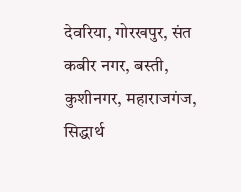देवरिया, गोरखपुर, संत कबीर नगर, बस्ती, कुशीनगर, महाराजगंज, सिद्धार्थ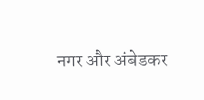नगर और अंबेडकर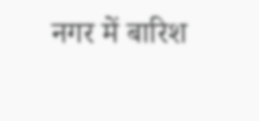नगर में बारिश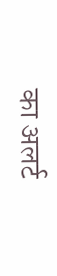का अलर्ट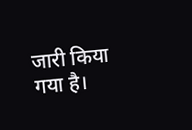जारी किया गया है।